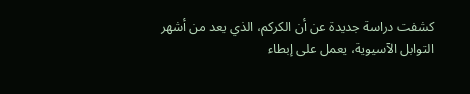كشفت دراسة جديدة عن أن الكركم، الذي يعد من أشهر التوابل الآسيوية، يعمل على إبطاء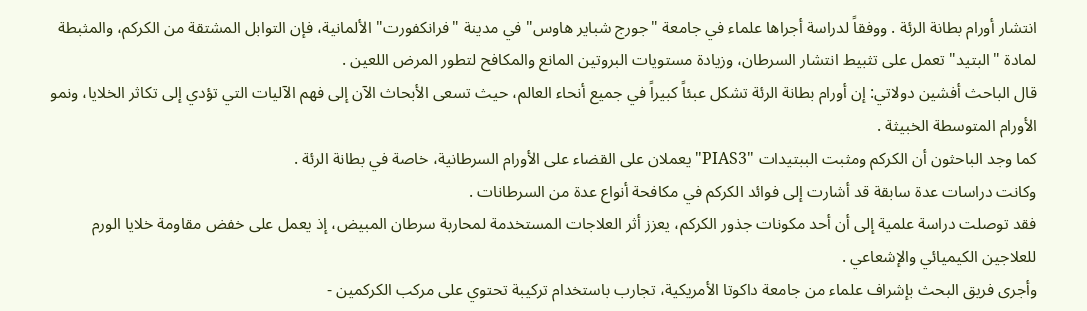انتشار أورام بطانة الرئة . ووفقاً لدراسة أجراها علماء في جامعة "جورج شباير هاوس" في مدينة "فرانكفورت" الألمانية، فإن التوابل المشتقة من الكركم، والمثبطة لمادة "البتيد" تعمل على تثبيط انتشار السرطان، وزيادة مستويات البروتين المانع والمكافح لتطور المرض اللعين .
قال الباحث أفشين دولاتي: إن أورام بطانة الرئة تشكل عبئاً كبيراً في جميع أنحاء العالم، حيث تسعى الأبحاث الآن إلى فهم الآليات التي تؤدي إلى تكاثر الخلايا، ونمو الأورام المتوسطة الخبيثة .
كما وجد الباحثون أن الكركم ومثبت الببتيدات "PIAS3" يعملان على القضاء على الأورام السرطانية، خاصة في بطانة الرئة .
وكانت دراسات عدة سابقة قد أشارت إلى فوائد الكركم في مكافحة أنواع عدة من السرطانات .
فقد توصلت دراسة علمية إلى أن أحد مكونات جذور الكركم، يعزز أثر العلاجات المستخدمة لمحاربة سرطان المبيض، إذ يعمل على خفض مقاومة خلايا الورم للعلاجين الكيميائي والإشعاعي .
وأجرى فريق البحث بإشراف علماء من جامعة داكوتا الأمريكية، تجارب باستخدام تركيبة تحتوي على مركب الكركمين -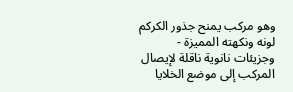وهو مركب يمنح جذور الكركم لونه ونكهته المميزة - وجزيئات نانوية ناقلة لإيصال المركب إلى موضع الخلايا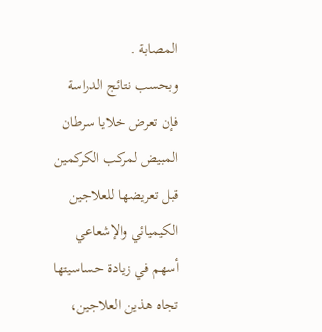المصابة .
وبحسب نتائج الدراسة فإن تعرض خلايا سرطان المبيض لمركب الكركمين قبل تعريضها للعلاجين الكيميائي والإشعاعي أسهم في زيادة حساسيتها تجاه هذين العلاجين،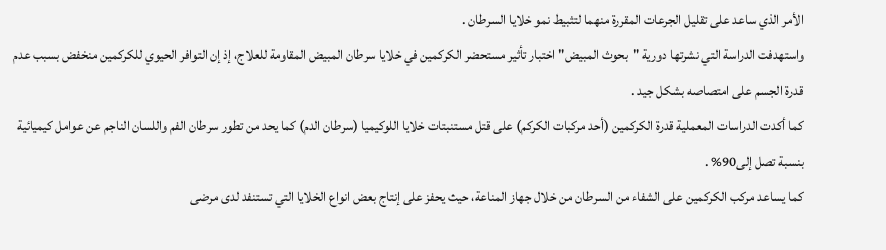الأمر الذي ساعد على تقليل الجرعات المقررة منهما لتثبيط نمو خلايا السرطان .
واستهدفت الدراسة التي نشرتها دورية "بحوث المبيض" اختبار تأثير مستحضر الكركمين في خلايا سرطان المبيض المقاومة للعلاج، إذ إن التوافر الحيوي للكركمين منخفض بسبب عدم قدرة الجسم على امتصاصه بشكل جيد .
كما أكدت الدراسات المعملية قدرة الكركمين (أحد مركبات الكركم) على قتل مستنبتات خلايا اللوكيميا (سرطان الدم) كما يحد من تطور سرطان الفم واللسان الناجم عن عوامل كيميائية بنسبة تصل إلى90% .
كما يساعد مركب الكركمين على الشفاء من السرطان من خلال جهاز المناعة، حيث يحفز على إنتاج بعض انواع الخلايا التي تستنفد لدى مرضى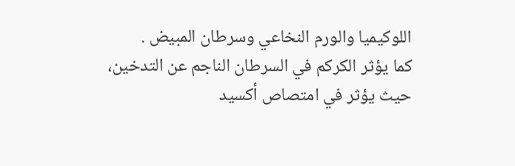اللوكيميا والورم النخاعي وسرطان المبيض .
كما يؤثر الكركم في السرطان الناجم عن التدخين، حيث يؤثر في امتصاص أكسيد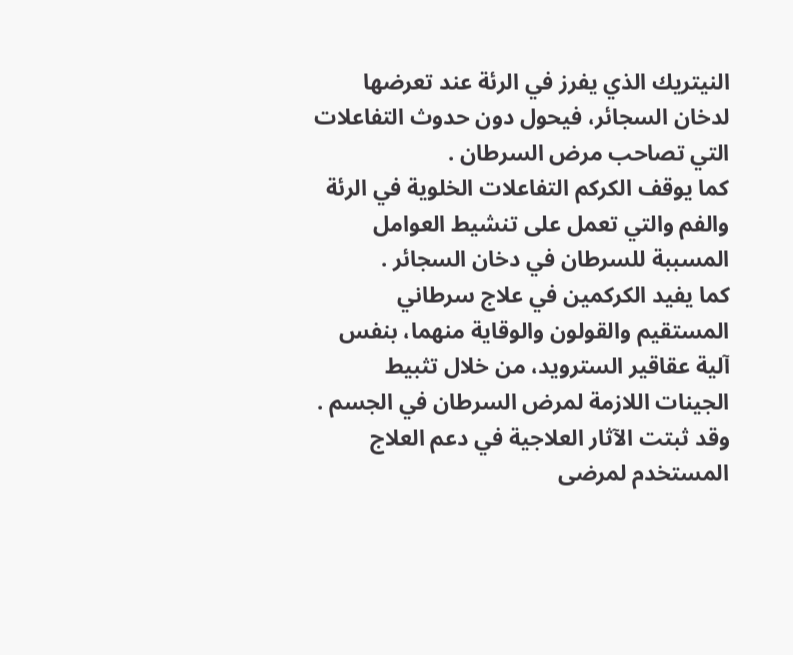النيتريك الذي يفرز في الرئة عند تعرضها لدخان السجائر، فيحول دون حدوث التفاعلات التي تصاحب مرض السرطان .
كما يوقف الكركم التفاعلات الخلوية في الرئة والفم والتي تعمل على تنشيط العوامل المسببة للسرطان في دخان السجائر .
كما يفيد الكركمين في علاج سرطاني المستقيم والقولون والوقاية منهما، بنفس آلية عقاقير السترويد، من خلال تثبيط الجينات اللازمة لمرض السرطان في الجسم .
وقد ثبتت الآثار العلاجية في دعم العلاج المستخدم لمرضى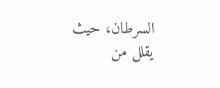السرطان، حيث يقلل من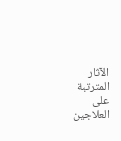الآثار المترتبة على العلاجين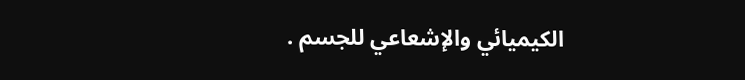الكيميائي والإشعاعي للجسم .